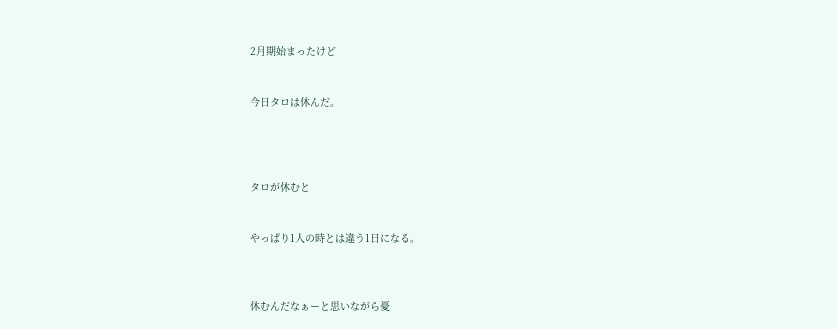2月期始まったけど


今日タロは休んだ。




タロが休むと


やっぱり1人の時とは違う1日になる。



休むんだなぁーと思いながら憂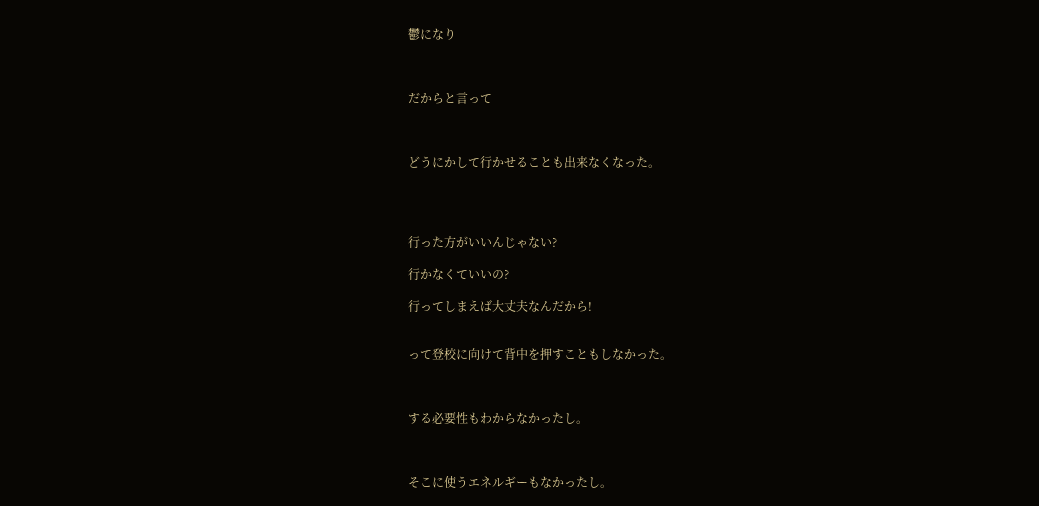鬱になり



だからと言って



どうにかして行かせることも出来なくなった。




行った方がいいんじゃない?

行かなくていいの?

行ってしまえば大丈夫なんだから!


って登校に向けて背中を押すこともしなかった。



する必要性もわからなかったし。



そこに使うエネルギーもなかったし。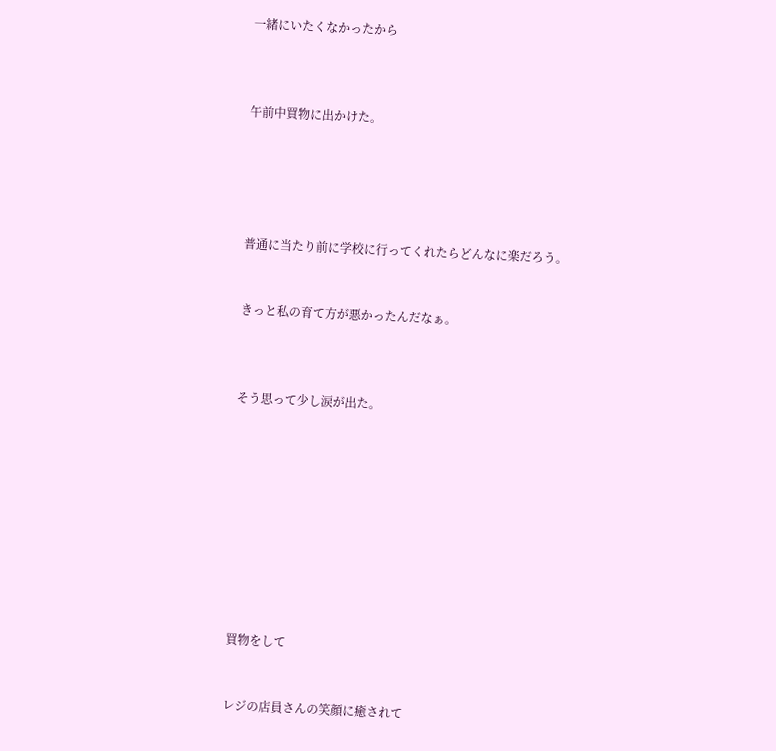一緒にいたくなかったから



午前中買物に出かけた。





普通に当たり前に学校に行ってくれたらどんなに楽だろう。


きっと私の育て方が悪かったんだなぁ。



そう思って少し涙が出た。










買物をして


レジの店員さんの笑顔に癒されて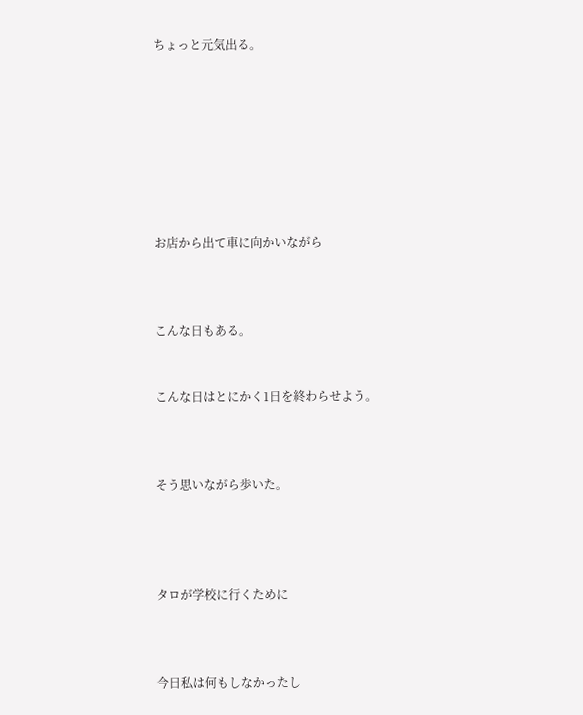ちょっと元気出る。








お店から出て車に向かいながら



こんな日もある。


こんな日はとにかく1日を終わらせよう。



そう思いながら歩いた。




タロが学校に行くために



今日私は何もしなかったし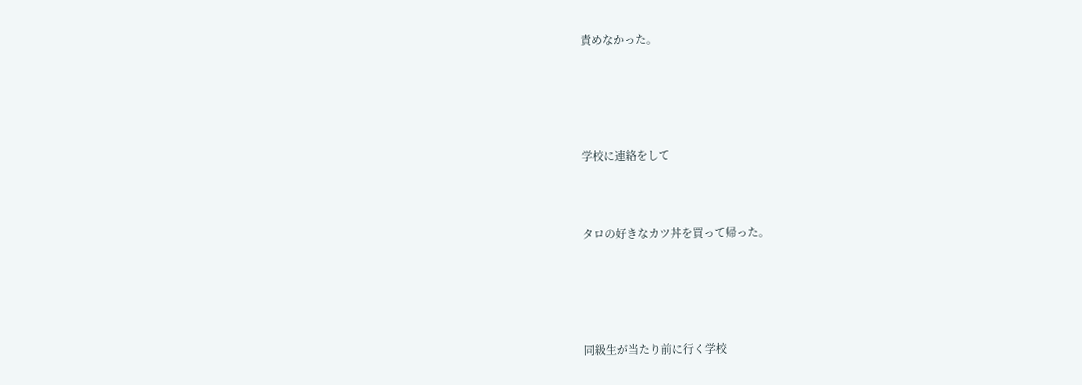責めなかった。





学校に連絡をして



タロの好きなカツ丼を買って帰った。





同級生が当たり前に行く学校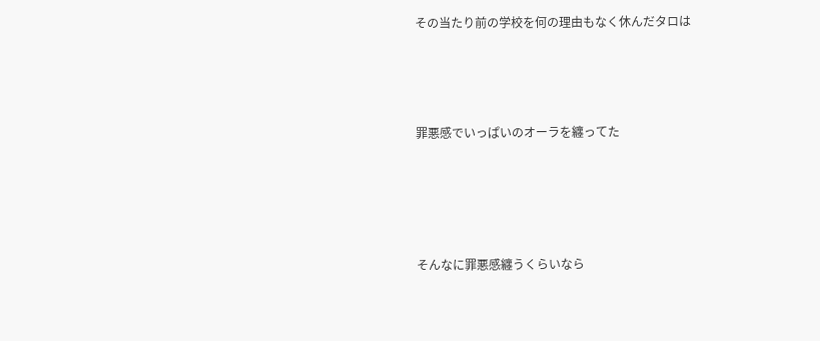その当たり前の学校を何の理由もなく休んだタロは




罪悪感でいっぱいのオーラを纏ってた





そんなに罪悪感纏うくらいなら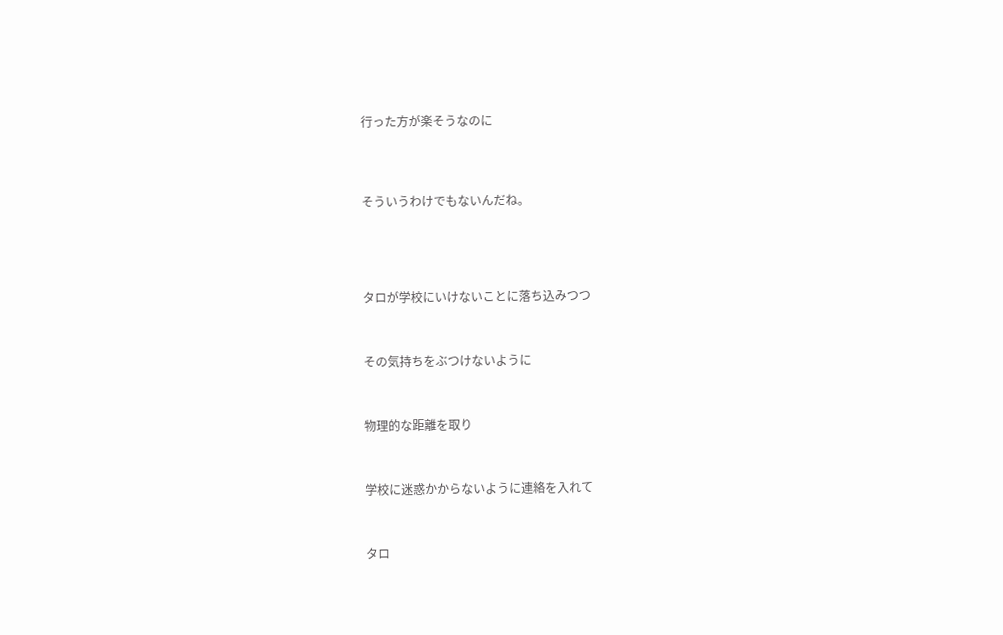行った方が楽そうなのに




そういうわけでもないんだね。





タロが学校にいけないことに落ち込みつつ



その気持ちをぶつけないように



物理的な距離を取り



学校に迷惑かからないように連絡を入れて



タロ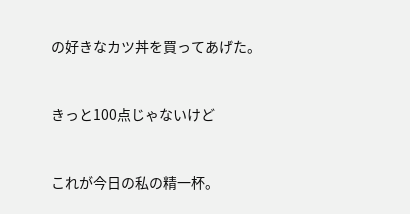の好きなカツ丼を買ってあげた。



きっと100点じゃないけど



これが今日の私の精一杯。